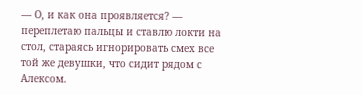— О, и как она проявляется? — переплетаю пальцы и ставлю локти на стол, стараясь игнорировать смех все той же девушки, что сидит рядом с Алексом.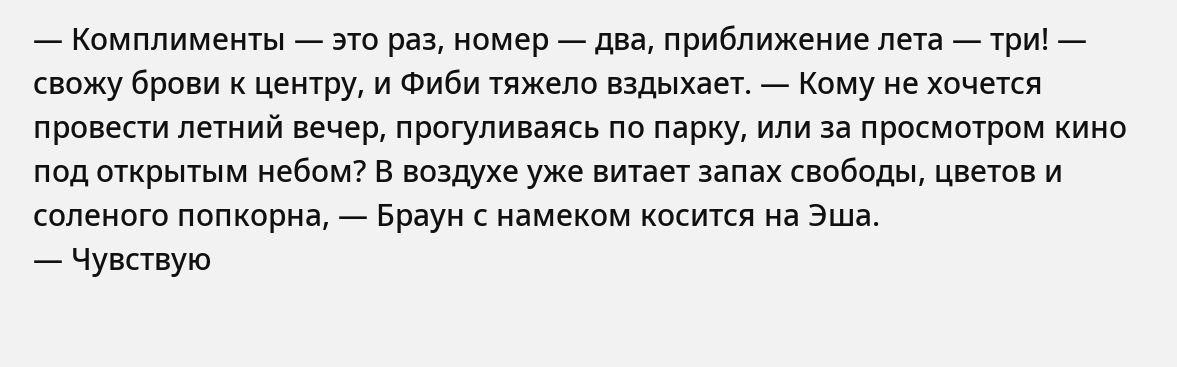— Комплименты — это раз, номер — два, приближение лета — три! — свожу брови к центру, и Фиби тяжело вздыхает. — Кому не хочется провести летний вечер, прогуливаясь по парку, или за просмотром кино под открытым небом? В воздухе уже витает запах свободы, цветов и соленого попкорна, — Браун с намеком косится на Эша.
— Чувствую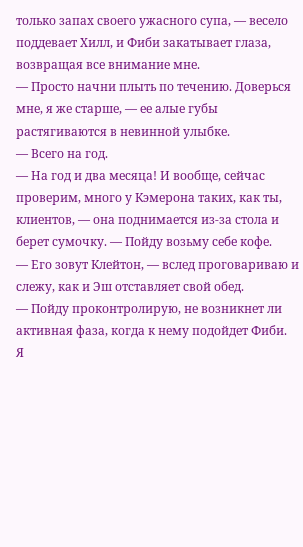только запах своего ужасного супа, — весело поддевает Хилл, и Фиби закатывает глаза, возвращая все внимание мне.
— Просто начни плыть по течению. Доверься мне, я же старше, — ее алые губы растягиваются в невинной улыбке.
— Всего на год.
— На год и два месяца! И вообще, сейчас проверим, много у Кэмерона таких, как ты, клиентов, — она поднимается из-за стола и берет сумочку. — Пойду возьму себе кофе.
— Его зовут Клейтон, — вслед проговариваю и слежу, как и Эш отставляет свой обед.
— Пойду проконтролирую, не возникнет ли активная фаза, когда к нему подойдет Фиби.
Я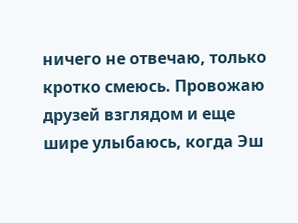ничего не отвечаю, только кротко смеюсь. Провожаю друзей взглядом и еще шире улыбаюсь, когда Эш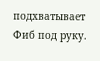подхватывает Фиб под руку.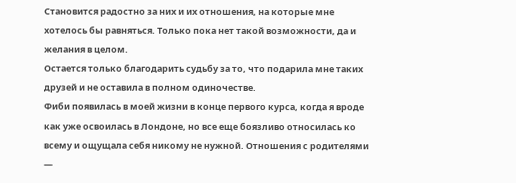Становится радостно за них и их отношения, на которые мне хотелось бы равняться. Только пока нет такой возможности, да и желания в целом.
Остается только благодарить судьбу за то, что подарила мне таких друзей и не оставила в полном одиночестве.
Фиби появилась в моей жизни в конце первого курса, когда я вроде как уже освоилась в Лондоне, но все еще боязливо относилась ко всему и ощущала себя никому не нужной. Отношения с родителями —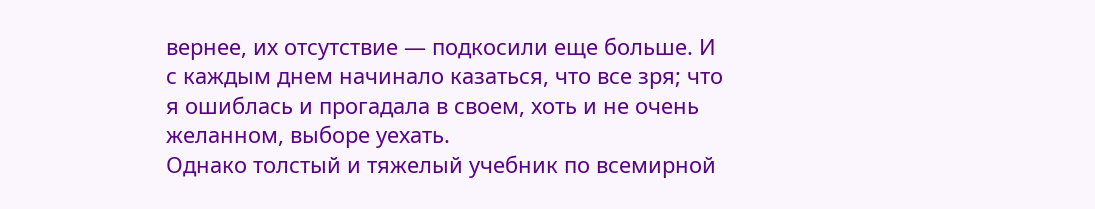вернее, их отсутствие — подкосили еще больше. И с каждым днем начинало казаться, что все зря; что я ошиблась и прогадала в своем, хоть и не очень желанном, выборе уехать.
Однако толстый и тяжелый учебник по всемирной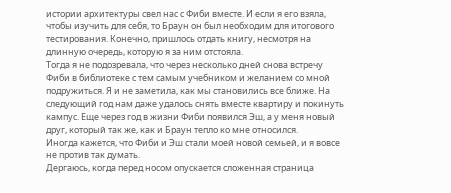истории архитектуры свел нас с Фиби вместе. И если я его взяла, чтобы изучить для себя, то Браун он был необходим для итогового тестирования. Конечно, пришлось отдать книгу, несмотря на длинную очередь, которую я за ним отстояла.
Тогда я не подозревала, что через несколько дней снова встречу Фиби в библиотеке с тем самым учебником и желанием со мной подружиться. Я и не заметила, как мы становились все ближе. На следующий год нам даже удалось снять вместе квартиру и покинуть кампус. Еще через год в жизни Фиби появился Эш, а у меня новый друг, который так же, как и Браун тепло ко мне относился.
Иногда кажется, что Фиби и Эш стали моей новой семьей, и я вовсе не против так думать.
Дергаюсь, когда перед носом опускается сложенная страница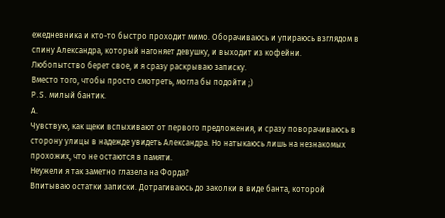ежедневника и кто-то быстро проходит мимо. Оборачиваюсь и упираюсь взглядом в спину Александра, который нагоняет девушку, и выходит из кофейни.
Любопытство берет свое, и я сразу раскрываю записку.
Вместо того, чтобы просто смотреть, могла бы подойти ;)
P.S. милый бантик.
А.
Чувствую, как щеки вспыхивают от первого предложения, и сразу поворачиваюсь в сторону улицы в надежде увидеть Александра. Но натыкаюсь лишь на незнакомых прохожих, что не остаются в памяти.
Неужели я так заметно глазела на Форда?
Впитываю остатки записки. Дотрагиваюсь до заколки в виде банта, которой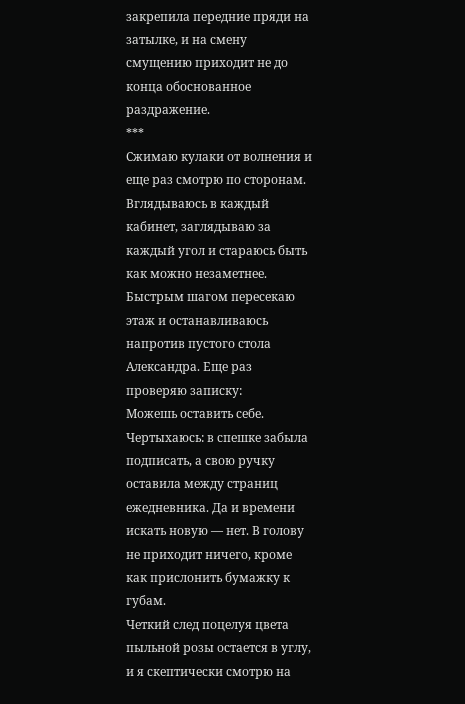закрепила передние пряди на затылке, и на смену смущению приходит не до конца обоснованное раздражение.
***
Сжимаю кулаки от волнения и еще раз смотрю по сторонам. Вглядываюсь в каждый кабинет, заглядываю за каждый угол и стараюсь быть как можно незаметнее. Быстрым шагом пересекаю этаж и останавливаюсь напротив пустого стола Александра. Еще раз проверяю записку:
Можешь оставить себе.
Чертыхаюсь: в спешке забыла подписать, а свою ручку оставила между страниц ежедневника. Да и времени искать новую — нет. В голову не приходит ничего, кроме как прислонить бумажку к губам.
Четкий след поцелуя цвета пыльной розы остается в углу, и я скептически смотрю на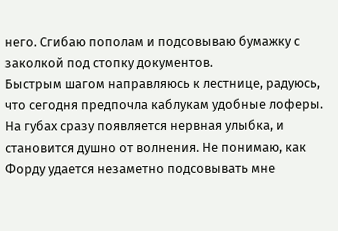него. Сгибаю пополам и подсовываю бумажку с заколкой под стопку документов.
Быстрым шагом направляюсь к лестнице, радуюсь, что сегодня предпочла каблукам удобные лоферы. На губах сразу появляется нервная улыбка, и становится душно от волнения. Не понимаю, как Форду удается незаметно подсовывать мне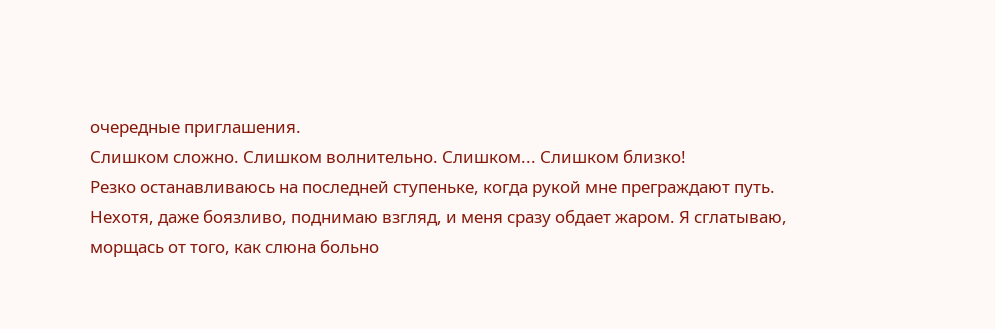очередные приглашения.
Слишком сложно. Слишком волнительно. Слишком... Слишком близко!
Резко останавливаюсь на последней ступеньке, когда рукой мне преграждают путь. Нехотя, даже боязливо, поднимаю взгляд, и меня сразу обдает жаром. Я сглатываю, морщась от того, как слюна больно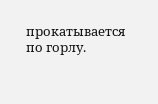прокатывается по горлу.